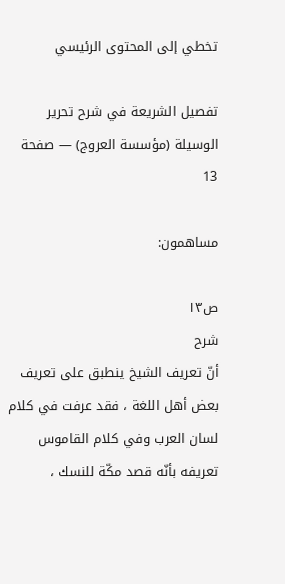تخطي إلى المحتوى الرئيسي

تفصيل الشريعة في شرح تحرير الوسيلة (مؤسسة العروج) — صفحة 13

مساهمون:

ص١٣
شرح
أنّ تعريف الشيخ ينطبق على تعريف بعض أهل اللغة ، فقد عرفت في كلام لسان العرب وفي كلام القاموس تعريفه بأنّه قصد مكّة للنسك ،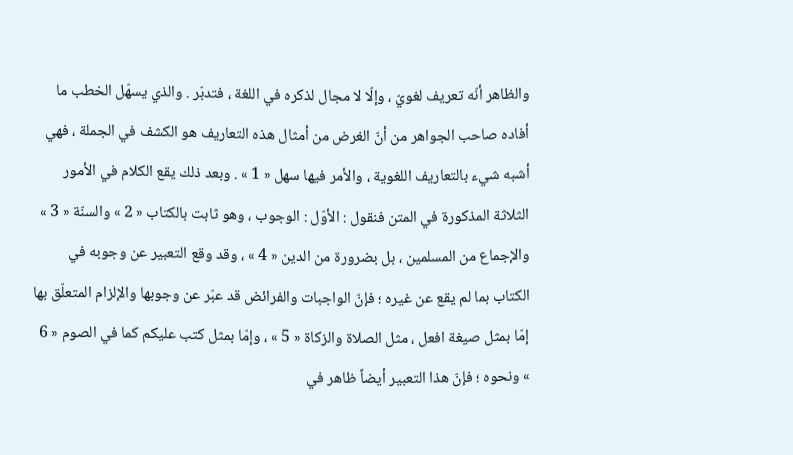والظاهر أنّه تعريف لغويّ ، وإلّا لا مجال لذكره في اللغة ، فتدبّر . والذي يسهّل الخطب ما أفاده صاحب الجواهر من أنّ الغرض من أمثال هذه التعاريف هو الكشف في الجملة ، فهي أشبه شيء بالتعاريف اللغوية ، والأمر فيها سهل « 1 » . وبعد ذلك يقع الكلام في الأمور الثلاثة المذكورة في المتن فنقول : الأوّل : الوجوب ، وهو ثابت بالكتاب « 2 » والسنّة « 3 » والإجماع من المسلمين ، بل بضرورة من الدين « 4 » ، وقد وقع التعبير عن وجوبه في الكتاب بما لم يقع عن غيره ؛ فإنّ الواجبات والفرائض قد عبّر عن وجوبها والإلزام المتعلّق بها إمّا بمثل صيغة افعل ، مثل الصلاة والزكاة « 5 » ، وإمّا بمثل كتب عليكم كما في الصوم « 6 » ونحوه ؛ فإنّ هذا التعبير أيضاً ظاهر في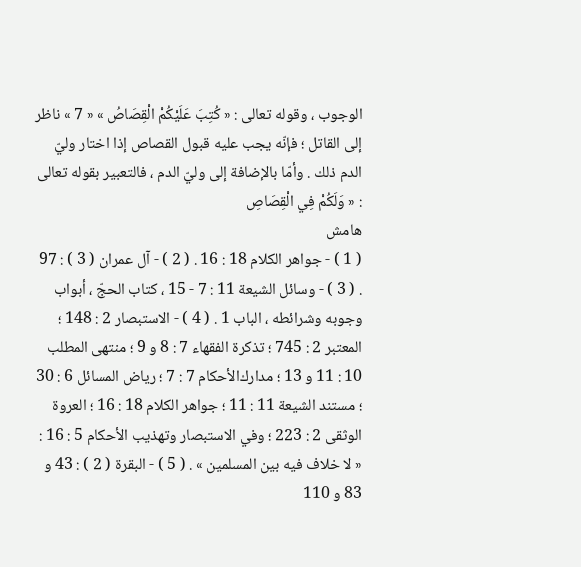الوجوب ، وقوله تعالى : « كُتِبَ عَلَيْكُمْ الْقِصَاصُ » « 7 » ناظر إلى القاتل ؛ فإنّه يجب عليه قبول القصاص إذا اختار وليّ الدم ذلك . وأمّا بالإضافة إلى وليّ الدم ، فالتعبير بقوله تعالى : « وَلَكُمْ فِي الْقِصَاصِ
هامش
( 1 ) - جواهر الكلام 18 : 16 . ( 2 ) - آل عمران ( 3 ) : 97 . ( 3 ) - وسائل الشيعة 11 : 7 - 15 ، كتاب الحجّ ، أبواب وجوبه وشرائطه ، الباب 1 . ( 4 ) - الاستبصار 2 : 148 ؛ المعتبر 2 : 745 ؛ تذكرة الفقهاء 7 : 8 و 9 ؛ منتهى المطلب 10 : 11 و 13 ؛ مدارك‌الأحكام 7 : 7 ؛ رياض المسائل 6 : 30 ؛ مستند الشيعة 11 : 11 ؛ جواهر الكلام 18 : 16 ؛ العروة الوثقى 2 : 223 ؛ وفي الاستبصار وتهذيب الأحكام 5 : 16 : « لا خلاف فيه بين المسلمين » . ( 5 ) - البقرة ( 2 ) : 43 و 83 و 110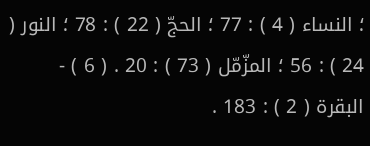؛ النساء ( 4 ) : 77 ؛ الحجّ ( 22 ) : 78 ؛ النور ( 24 ) : 56 ؛ المزّمّل ( 73 ) : 20 . ( 6 ) - البقرة ( 2 ) : 183 .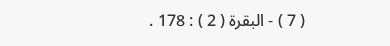( 7 ) - البقرة ( 2 ) : 178 .